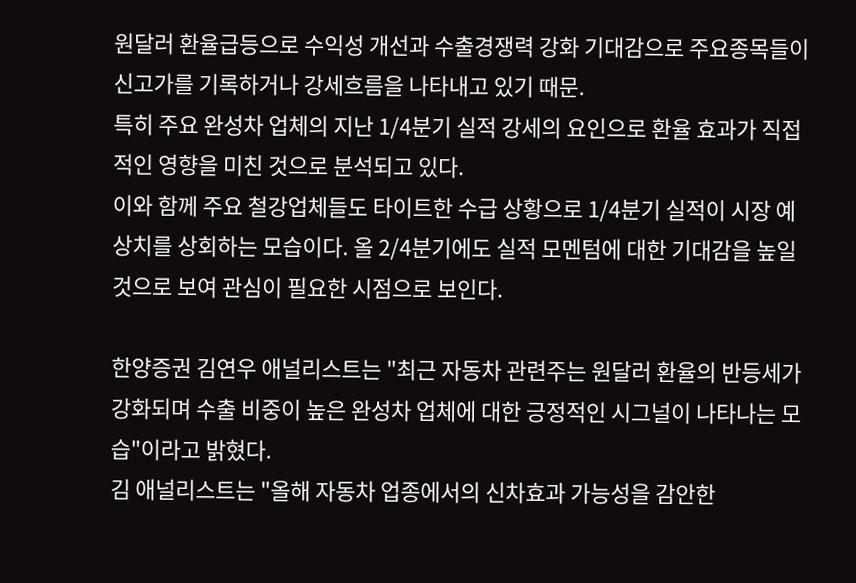원달러 환율급등으로 수익성 개선과 수출경쟁력 강화 기대감으로 주요종목들이 신고가를 기록하거나 강세흐름을 나타내고 있기 때문.
특히 주요 완성차 업체의 지난 1/4분기 실적 강세의 요인으로 환율 효과가 직접적인 영향을 미친 것으로 분석되고 있다.
이와 함께 주요 철강업체들도 타이트한 수급 상황으로 1/4분기 실적이 시장 예상치를 상회하는 모습이다. 올 2/4분기에도 실적 모멘텀에 대한 기대감을 높일 것으로 보여 관심이 필요한 시점으로 보인다.

한양증권 김연우 애널리스트는 "최근 자동차 관련주는 원달러 환율의 반등세가 강화되며 수출 비중이 높은 완성차 업체에 대한 긍정적인 시그널이 나타나는 모습"이라고 밝혔다.
김 애널리스트는 "올해 자동차 업종에서의 신차효과 가능성을 감안한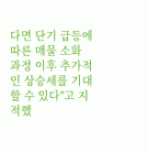다면 단기 급등에 따른 매물 소화 과정 이후 추가적인 상승세를 기대할 수 있다"고 지적했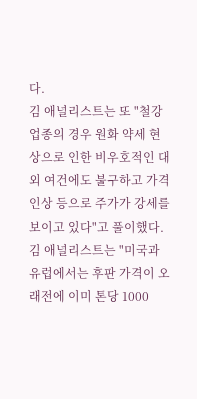다.
김 애널리스트는 또 "철강업종의 경우 원화 약세 현상으로 인한 비우호적인 대외 여건에도 불구하고 가격 인상 등으로 주가가 강세를 보이고 있다"고 풀이했다.
김 애널리스트는 "미국과 유럽에서는 후판 가격이 오래전에 이미 톤당 1000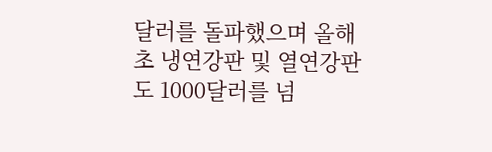달러를 돌파했으며 올해 초 냉연강판 및 열연강판도 1000달러를 넘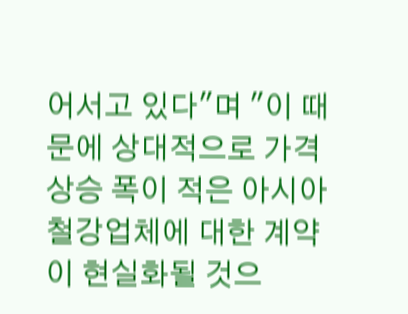어서고 있다"며 "이 때문에 상대적으로 가격상승 폭이 적은 아시아 철강업체에 대한 계약이 현실화될 것으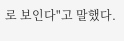로 보인다"고 말했다.